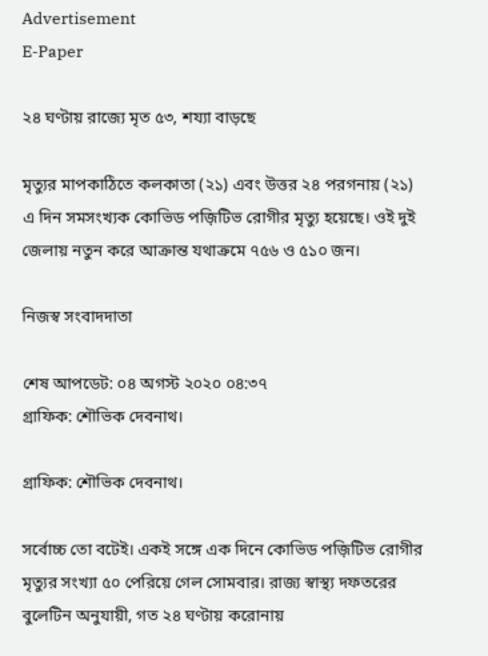Advertisement
E-Paper

২৪ ঘণ্টায় রাজ্যে মৃত ৫৩, শয্যা বাড়ছে

মৃত্যুর মাপকাঠিতে কলকাতা (২১) এবং উত্তর ২৪ পরগনায় (২১) এ দিন সমসংখ্যক কোভিড পজ়িটিভ রোগীর মৃত্যু হয়েছে। ওই দুই জেলায় নতুন করে আক্রান্ত যথাক্রমে ৭৫৬ ও ৫১০ জন।

নিজস্ব সংবাদদাতা

শেষ আপডেট: ০৪ অগস্ট ২০২০ ০৪:৩৭
গ্রাফিক: শৌভিক দেবনাথ।

গ্রাফিক: শৌভিক দেবনাথ।

সর্বোচ্চ তো বটেই। একই সঙ্গে এক দিনে কোভিড পজ়িটিভ রোগীর মৃত্যুর সংখ্যা ৫০ পেরিয়ে গেল সোমবার। রাজ্য স্বাস্থ্য দফতরের বুলেটিন অনুযায়ী, গত ২৪ ঘণ্টায় করোনায়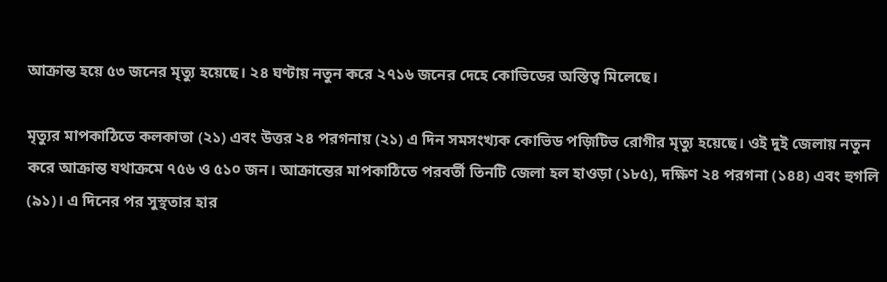আক্রান্ত হয়ে ৫৩ জনের মৃত্যু হয়েছে। ২৪ ঘণ্টায় নতুন করে ২৭১৬ জনের দেহে কোভিডের অস্তিত্ব মিলেছে।

মৃত্যুর মাপকাঠিতে কলকাতা (২১) এবং উত্তর ২৪ পরগনায় (২১) এ দিন সমসংখ্যক কোভিড পজ়িটিভ রোগীর মৃত্যু হয়েছে। ওই দুই জেলায় নতুন করে আক্রান্ত যথাক্রমে ৭৫৬ ও ৫১০ জন। আক্রান্তের মাপকাঠিতে পরবর্তী তিনটি জেলা হল হাওড়া (১৮৫), দক্ষিণ ২৪ পরগনা (১৪৪) এবং হুগলি (৯১)। এ দিনের পর সুস্থতার হার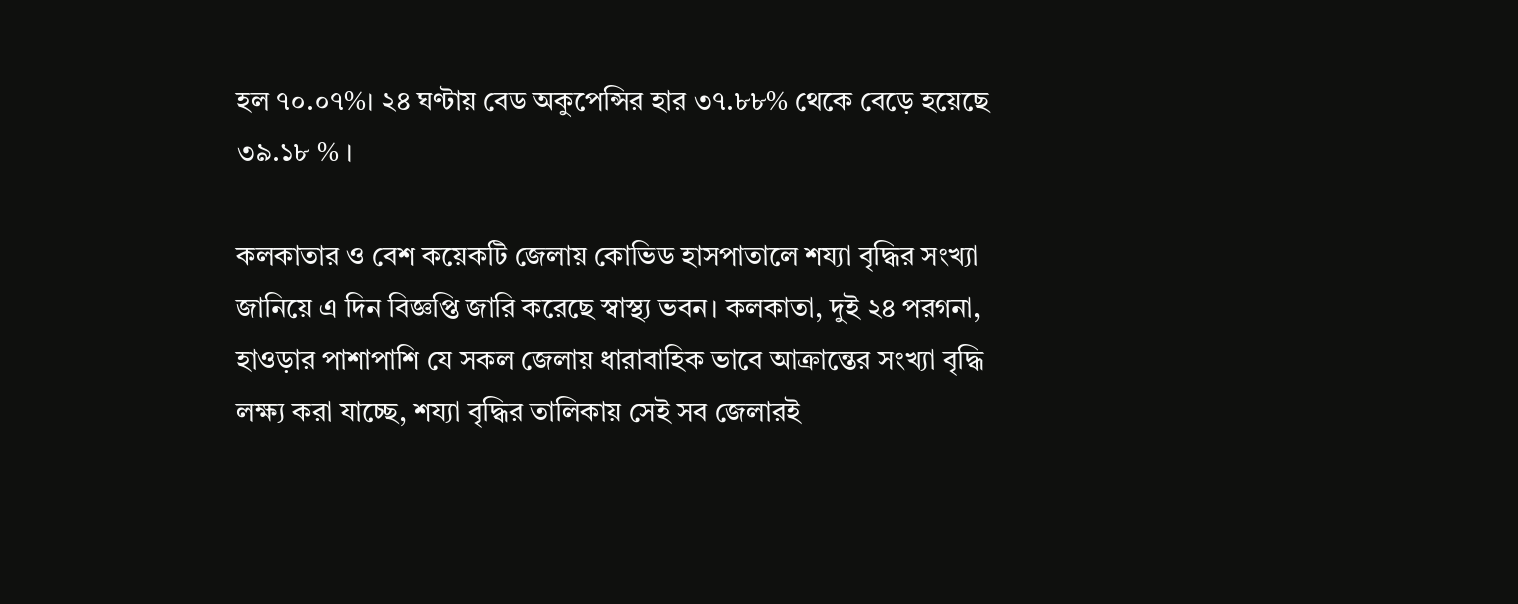হল ৭০.০৭%। ২৪ ঘণ্টায় বেড অকুপেন্সির হার ৩৭.৮৮% থেকে বেড়ে হয়েছে ৩৯.১৮ % ।

কলকাতার ও বেশ কয়েকটি জেলায় কোভিড হাসপাতালে শয্যা বৃদ্ধির সংখ্যা জানিয়ে এ দিন বিজ্ঞপ্তি জারি করেছে স্বাস্থ্য ভবন। কলকাতা, দুই ২৪ পরগনা, হাওড়ার পাশাপাশি যে সকল জেলায় ধারাবাহিক ভাবে আক্রান্তের সংখ্যা বৃদ্ধি লক্ষ্য করা যাচ্ছে, শয্যা বৃদ্ধির তালিকায় সেই সব জেলারই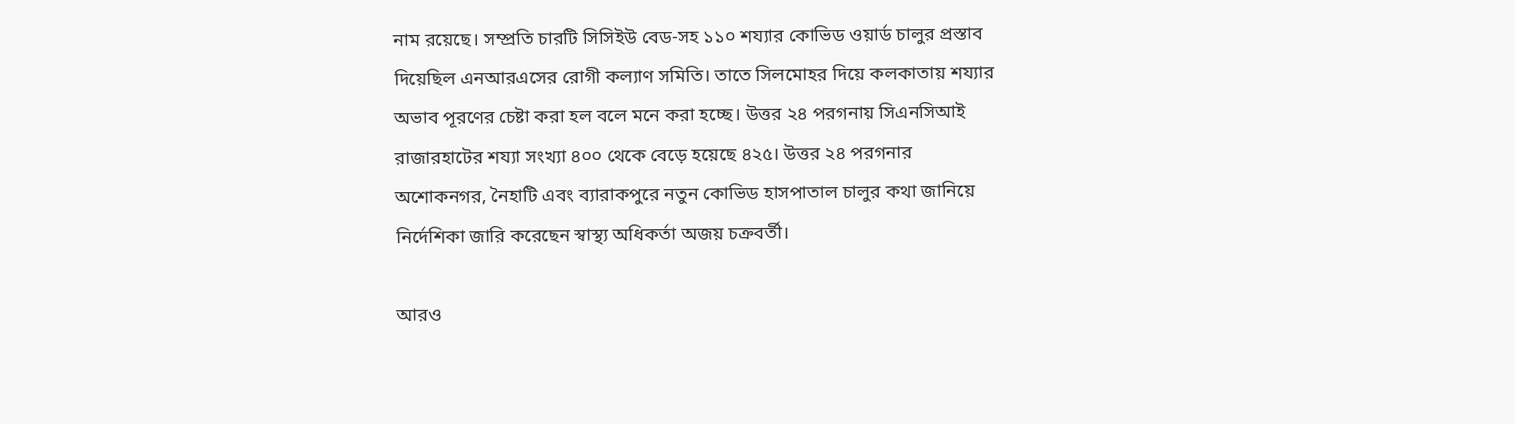নাম রয়েছে। সম্প্রতি চারটি সিসিইউ বেড-সহ ১১০ শয্যার কোভিড ওয়ার্ড চালুর প্রস্তাব দিয়েছিল এনআরএসের রোগী কল্যাণ সমিতি। তাতে সিলমোহর দিয়ে কলকাতায় শয্যার অভাব পূরণের চেষ্টা করা হল বলে মনে করা হচ্ছে। উত্তর ২৪ পরগনায় সিএনসিআই রাজারহাটের শয্যা সংখ্যা ৪০০ থেকে বেড়ে হয়েছে ৪২৫। উত্তর ২৪ পরগনার অশোকনগর, নৈহাটি এবং ব্যারাকপুরে নতুন কোভিড হাসপাতাল চালুর কথা জানিয়ে নির্দেশিকা জারি করেছেন স্বাস্থ্য অধিকর্তা অজয় চক্রবর্তী।

আরও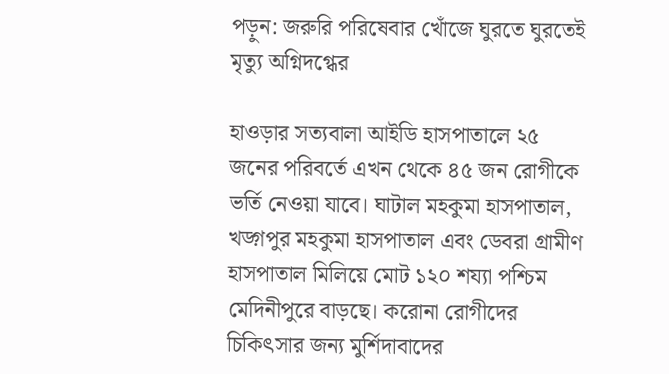পড়ুন: জরুরি পরিষেবার খোঁজে ঘুরতে ঘুরতেই মৃত্যু অগ্নিদগ্ধের

হাওড়ার সত্যবালা আইডি হাসপাতালে ২৫ জনের পরিবর্তে এখন থেকে ৪৫ জন রোগীকে ভর্তি নেওয়া যাবে। ঘাটাল মহকুমা হাসপাতাল, খড়্গপুর মহকুমা হাসপাতাল এবং ডেবরা গ্রামীণ হাসপাতাল মিলিয়ে মোট ১২০ শয্যা পশ্চিম মেদিনীপুরে বাড়ছে। করোনা রোগীদের চিকিৎসার জন্য মুর্শিদাবাদের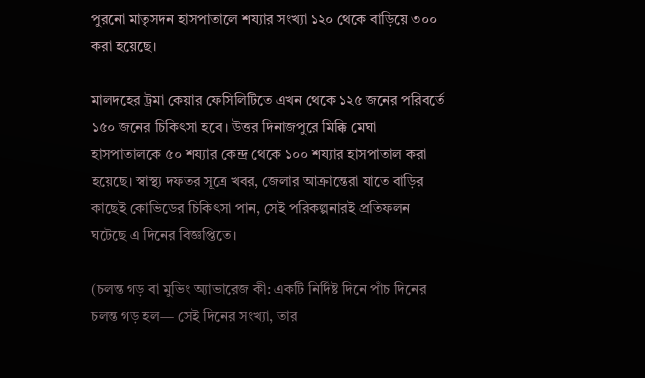পুরনো মাতৃসদন হাসপাতালে শয্যার সংখ্যা ১২০ থেকে বাড়িয়ে ৩০০ করা হয়েছে।

মালদহের ট্রমা কেয়ার ফেসিলিটিতে এখন থেকে ১২৫ জনের পরিবর্তে ১৫০ জনের চিকিৎসা হবে। উত্তর দিনাজপুরে মিক্কি মেঘা হাসপাতালকে ৫০ শয্যার কেন্দ্র থেকে ১০০ শয্যার হাসপাতাল করা হয়েছে। স্বাস্থ্য দফতর সূত্রে খবর, জেলার আক্রান্তেরা যাতে বাড়ির কাছেই কোভিডের চিকিৎসা পান, সেই পরিকল্পনারই প্রতিফলন ঘটেছে এ দিনের বিজ্ঞপ্তিতে।

(চলন্ত গড় বা মুভিং অ্যাভারেজ কী: একটি নির্দিষ্ট দিনে পাঁচ দিনের চলন্ত গড় হল— সেই দিনের সংখ্যা, তার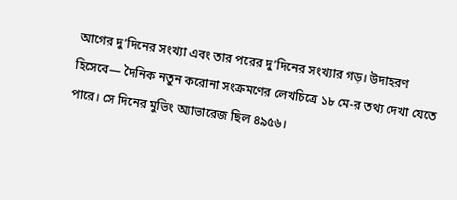আগের দু’দিনের সংখ্যা এবং তার পরের দু’দিনের সংখ্যার গড়। উদাহরণ হিসেবে— দৈনিক নতুন করোনা সংক্রমণের লেখচিত্রে ১৮ মে-র তথ্য দেখা যেতে পারে। সে দিনের মুভিং অ্যাভারেজ ছিল ৪৯৫৬।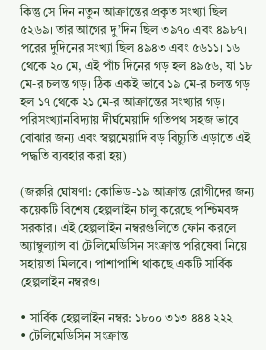কিন্তু সে দিন নতুন আক্রান্তের প্রকৃত সংখ্যা ছিল ৫২৬৯। তার আগের দু’দিন ছিল ৩৯৭০ এবং ৪৯৮৭। পরের দুদিনের সংখ্যা ছিল ৪৯৪৩ এবং ৫৬১১। ১৬ থেকে ২০ মে, এই পাঁচ দিনের গড় হল ৪৯৫৬, যা ১৮ মে-র চলন্ত গড়। ঠিক একই ভাবে ১৯ মে-র চলন্ত গড় হল ১৭ থেকে ২১ মে-র আক্রান্তের সংখ্যার গড়। পরিসংখ্যানবিদ্যায় দীর্ঘমেয়াদি গতিপথ সহজ ভাবে বোঝার জন্য এবং স্বল্পমেয়াদি বড় বিচ্যুতি এড়াতে এই পদ্ধতি ব্যবহার করা হয়)

(জরুরি ঘোষণা: কোভিড-১৯ আক্রান্ত রোগীদের জন্য কয়েকটি বিশেষ হেল্পলাইন চালু করেছে পশ্চিমবঙ্গ সরকার। এই হেল্পলাইন নম্বরগুলিতে ফোন করলে অ্যাম্বুল্যান্স বা টেলিমেডিসিন সংক্রান্ত পরিষেবা নিয়ে সহায়তা মিলবে। পাশাপাশি থাকছে একটি সার্বিক হেল্পলাইন নম্বরও।

• সার্বিক হেল্পলাইন নম্বর: ১৮০০ ৩১৩ ৪৪৪ ২২২
• টেলিমেডিসিন সংক্রান্ত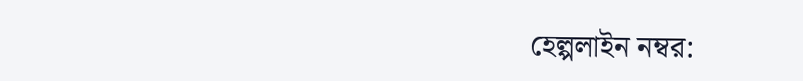হেল্পলাইন নম্বর: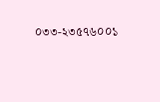০৩৩-২৩৫৭৬০০১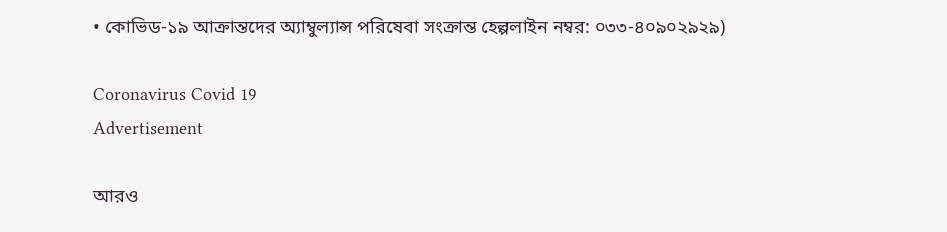• কোভিড-১৯ আক্রান্তদের অ্যাম্বুল্যান্স পরিষেবা সংক্রান্ত হেল্পলাইন নম্বর: ০৩৩-৪০৯০২৯২৯)

Coronavirus Covid 19
Advertisement

আরও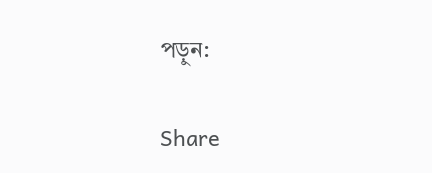পড়ুন:

Share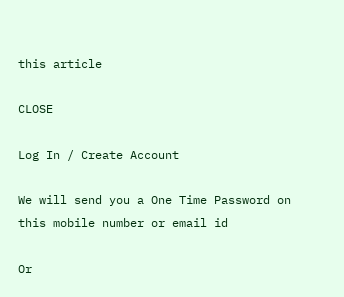this article

CLOSE

Log In / Create Account

We will send you a One Time Password on this mobile number or email id

Or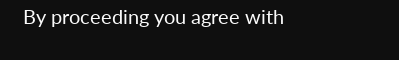By proceeding you agree with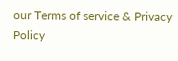our Terms of service & Privacy Policy